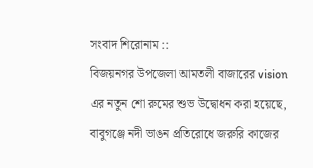সংবাদ শিরোনাম ::
বিজয়নগর উপজেলা আমতলী বাজারের vision এর নতুন শো রুমের শুভ উদ্বোধন করা হয়েছে, বাবুগঞ্জে নদী ভাঙন প্রতিরোধে জরুরি কাজের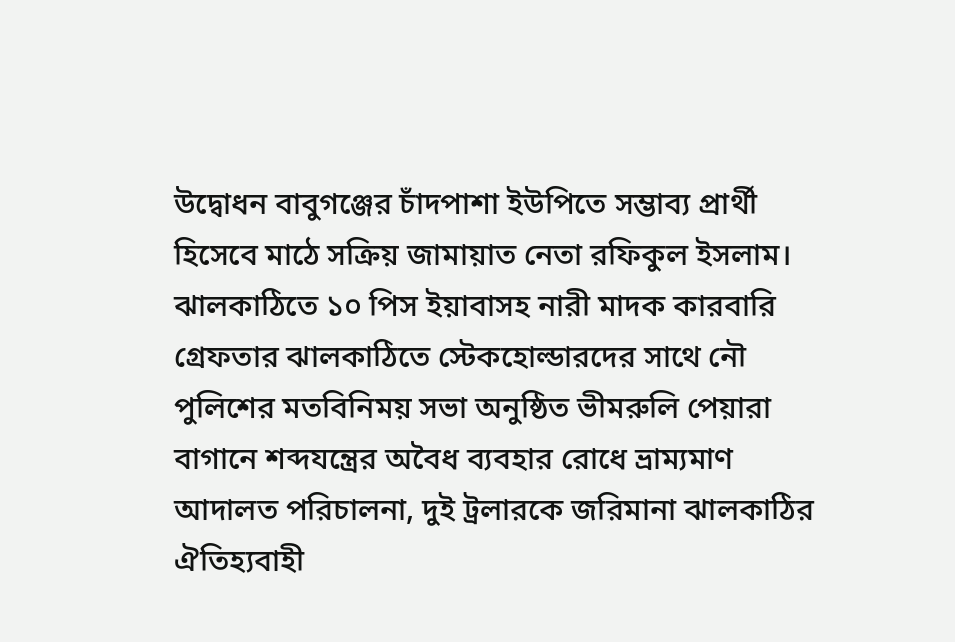উদ্বোধন বাবুগঞ্জের চাঁদপাশা ইউপিতে সম্ভাব্য প্রার্থী হিসেবে মাঠে সক্রিয় জামায়াত নেতা রফিকুল ইসলাম। ঝালকাঠিতে ১০ পিস ইয়াবাসহ নারী মাদক কারবারি গ্রেফতার ঝালকাঠিতে স্টেকহোল্ডারদের সাথে নৌ পুলিশের মতবিনিময় সভা অনুষ্ঠিত ভীমরুলি পেয়ারা বাগানে শব্দযন্ত্রের অবৈধ ব্যবহার রোধে ভ্রাম্যমাণ আদালত পরিচালনা, দুই ট্রলারকে জরিমানা ঝালকাঠির ঐতিহ্যবাহী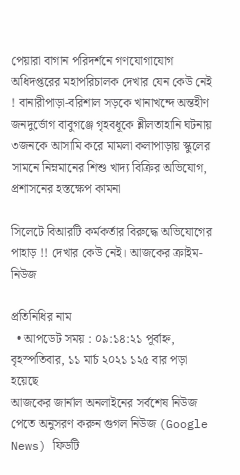পেয়ারা বাগান পরিদর্শনে গণযোগাযোগ অধিদপ্তরের মহাপরিচালক দেখার যেন কেউ নেই ! বানারীপাড়া-বরিশাল সড়কে খানাখন্দে অন্তহীণ জনদুর্ভোগ বাবুগঞ্জে গৃহবধূকে শ্লীলতাহানি ঘটনায় ৩জনকে আসামি করে মামলা কলাপাড়ায় স্কুলের সামনে নিম্নমানের শিশু খাদ্য বিক্রির অভিযোগ, প্রশাসনের হস্তক্ষেপ কামনা

সিলেটে বিআরটি কর্মকর্তার বিরুদ্ধে অভিযোগের পাহাড় !! দেখার কেউ নেই। আজকের ক্রাইম-নিউজ

প্রতিনিধির নাম
  • আপডেট সময় : ০৯:১৪:২১ পূর্বাহ্ন, বৃহস্পতিবার, ১১ মার্চ ২০২১ ১২৫ বার পড়া হয়েছে
আজকের জার্নাল অনলাইনের সর্বশেষ নিউজ পেতে অনুসরণ করুন গুগল নিউজ (Google News) ফিডটি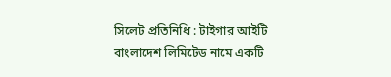সিলেট প্রতিনিধি : টাইগার আইটি বাংলাদেশ লিমিটেড নামে একটি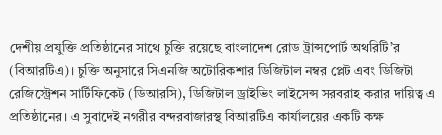দেশীয় প্রযুক্তি প্রতিষ্ঠানের সাথে চুক্তি রয়েছে বাংলাদেশ রোড ট্রান্সপোর্ট অথরিটি’র (বিআরটিএ)। চুক্তি অনুসারে সিএনজি অটোরিকশার ডিজিটাল নম্বর প্লেট এবং ডিজিটা রেজিস্ট্রেশন সার্টিফিকেট (ডিআরসি), ডিজিটাল ড্রাইভিং লাইসেন্স সরবরাহ করার দায়িত্ব এ প্রতিষ্ঠানের। এ সুবাদেই নগরীর বন্দরবাজারস্থ বিআরটিএ কার্যালয়ের একটি কক্ষ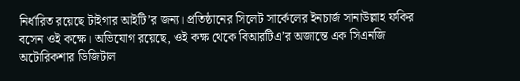নির্ধারিত রয়েছে টাইগার আইটি’র জন্য। প্রতিষ্ঠানের সিলেট সার্কেলের ইনচার্জ সানাউল্লাহ ফকির বসেন ওই কক্ষে। অভিযোগ রয়েছে, ওই কক্ষ থেকে বিআরটিএ’র অজান্তে এক সিএনজি অটোরিকশার ডিজিটাল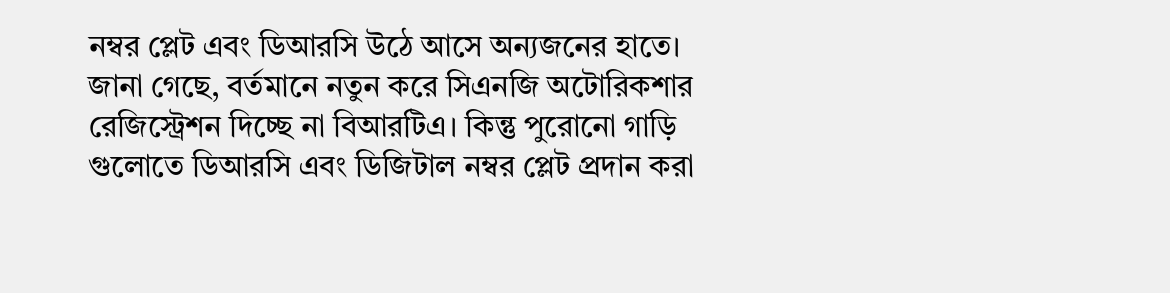নম্বর প্লেট এবং ডিআরসি উঠে আসে অন্যজনের হাতে।
জানা গেছে, বর্তমানে নতুন করে সিএনজি অটোরিকশার রেজিস্ট্রেশন দিচ্ছে না বিআরটিএ। কিন্তু পুরোনো গাড়ি গুলোতে ডিআরসি এবং ডিজিটাল নম্বর প্লেট প্রদান করা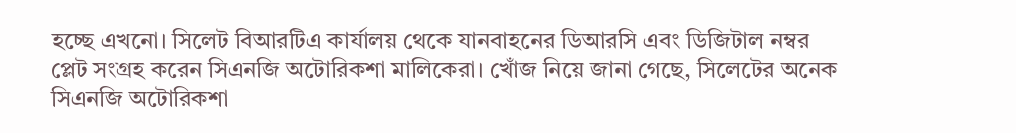হচ্ছে এখনো। সিলেট বিআরটিএ কার্যালয় থেকে যানবাহনের ডিআরসি এবং ডিজিটাল নম্বর প্লেট সংগ্রহ করেন সিএনজি অটোরিকশা মালিকেরা। খোঁজ নিয়ে জানা গেছে, সিলেটের অনেক সিএনজি অটোরিকশা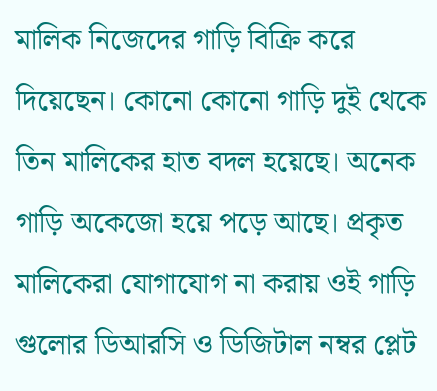মালিক নিজেদের গাড়ি বিক্রি করে দিয়েছেন। কোনো কোনো গাড়ি দুই থেকে তিন মালিকের হাত বদল হয়েছে। অনেক গাড়ি অকেজো হয়ে পড়ে আছে। প্রকৃত মালিকেরা যোগাযোগ না করায় ওই গাড়ি গুলোর ডিআরসি ও ডিজিটাল নম্বর প্লেট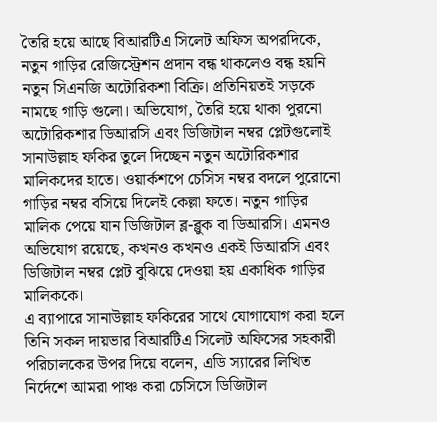তৈরি হয়ে আছে বিআরটিএ সিলেট অফিস অপরদিকে, নতুন গাড়ির রেজিস্ট্রেশন প্রদান বন্ধ থাকলেও বন্ধ হয়নি নতুন সিএনজি অটোরিকশা বিক্রি। প্রতিনিয়তই সড়কে নামছে গাড়ি গুলো। অভিযোগ, তৈরি হয়ে থাকা পুরনো অটোরিকশার ডিআরসি এবং ডিজিটাল নম্বর প্লেটগুলোই সানাউল্লাহ ফকির তুলে দিচ্ছেন নতুন অটোরিকশার মালিকদের হাতে। ওয়ার্কশপে চেসিস নম্বর বদলে পুরোনো গাড়ির নম্বর বসিয়ে দিলেই কেল্লা ফতে। নতুন গাড়ির মালিক পেয়ে যান ডিজিটাল ব্ল-ব্লুক বা ডিআরসি। এমনও অভিযোগ রয়েছে, কখনও কখনও একই ডিআরসি এবং ডিজিটাল নম্বর প্লেট বুঝিয়ে দেওয়া হয় একাধিক গাড়ির মালিককে।
এ ব্যাপারে সানাউল্লাহ ফকিরের সাথে যোগাযোগ করা হলে তিনি সকল দায়ভার বিআরটিএ সিলেট অফিসের সহকারী পরিচালকের উপর দিয়ে বলেন, এডি স্যারের লিখিত নির্দেশে আমরা পাঞ্চ করা চেসিসে ডিজিটাল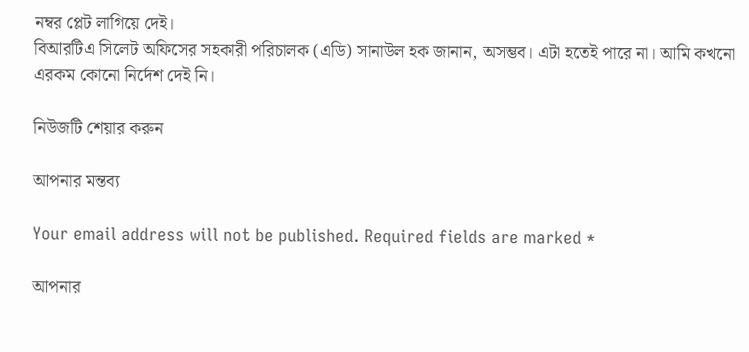নম্বর প্লেট লাগিয়ে দেই।
বিআরটিএ সিলেট অফিসের সহকারী পরিচালক (এডি) সানাউল হক জানান, অসম্ভব। এটা হতেই পারে না। আমি কখনো এরকম কোনো নির্দেশ দেই নি।

নিউজটি শেয়ার করুন

আপনার মন্তব্য

Your email address will not be published. Required fields are marked *

আপনার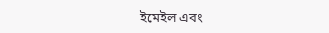ইমেইল এবং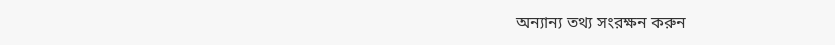অন্যান্য তথ্য সংরক্ষন করুন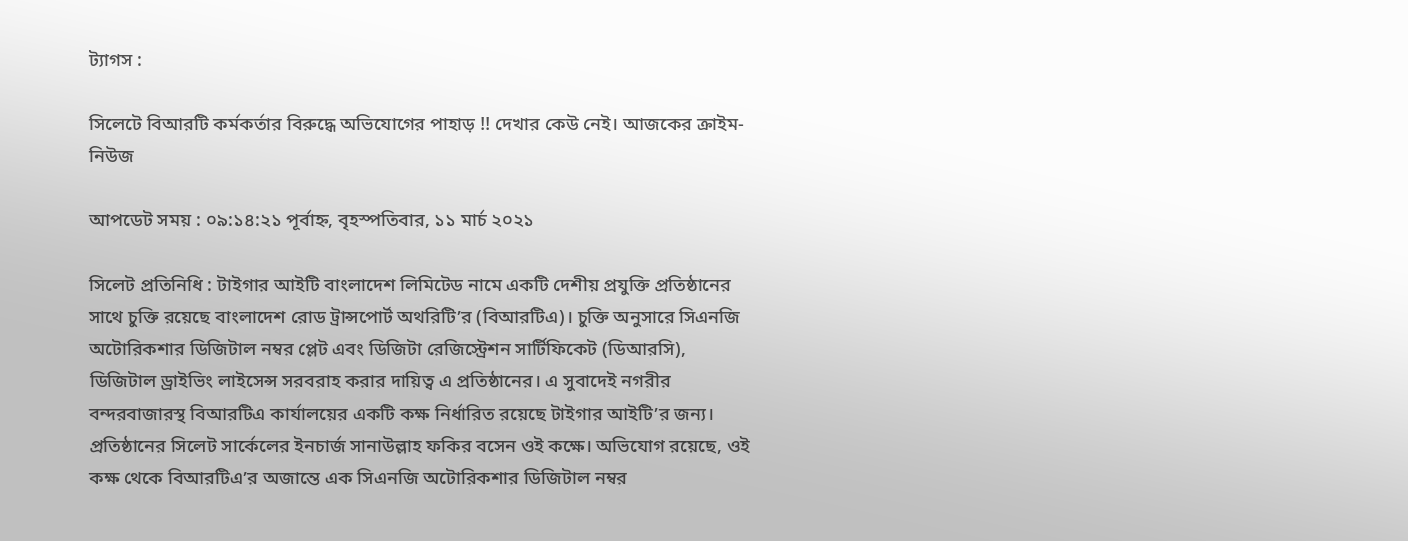ট্যাগস :

সিলেটে বিআরটি কর্মকর্তার বিরুদ্ধে অভিযোগের পাহাড় !! দেখার কেউ নেই। আজকের ক্রাইম-নিউজ

আপডেট সময় : ০৯:১৪:২১ পূর্বাহ্ন, বৃহস্পতিবার, ১১ মার্চ ২০২১

সিলেট প্রতিনিধি : টাইগার আইটি বাংলাদেশ লিমিটেড নামে একটি দেশীয় প্রযুক্তি প্রতিষ্ঠানের সাথে চুক্তি রয়েছে বাংলাদেশ রোড ট্রান্সপোর্ট অথরিটি’র (বিআরটিএ)। চুক্তি অনুসারে সিএনজি অটোরিকশার ডিজিটাল নম্বর প্লেট এবং ডিজিটা রেজিস্ট্রেশন সার্টিফিকেট (ডিআরসি), ডিজিটাল ড্রাইভিং লাইসেন্স সরবরাহ করার দায়িত্ব এ প্রতিষ্ঠানের। এ সুবাদেই নগরীর বন্দরবাজারস্থ বিআরটিএ কার্যালয়ের একটি কক্ষ নির্ধারিত রয়েছে টাইগার আইটি’র জন্য। প্রতিষ্ঠানের সিলেট সার্কেলের ইনচার্জ সানাউল্লাহ ফকির বসেন ওই কক্ষে। অভিযোগ রয়েছে, ওই কক্ষ থেকে বিআরটিএ’র অজান্তে এক সিএনজি অটোরিকশার ডিজিটাল নম্বর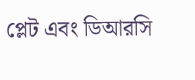প্লেট এবং ডিআরসি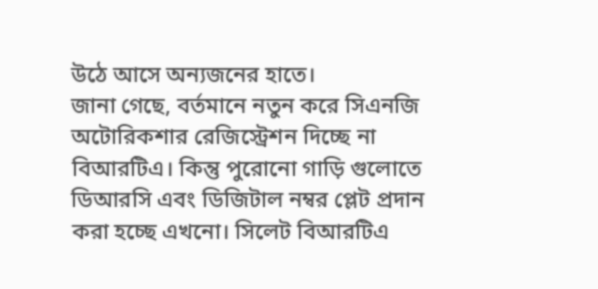উঠে আসে অন্যজনের হাতে।
জানা গেছে, বর্তমানে নতুন করে সিএনজি অটোরিকশার রেজিস্ট্রেশন দিচ্ছে না বিআরটিএ। কিন্তু পুরোনো গাড়ি গুলোতে ডিআরসি এবং ডিজিটাল নম্বর প্লেট প্রদান করা হচ্ছে এখনো। সিলেট বিআরটিএ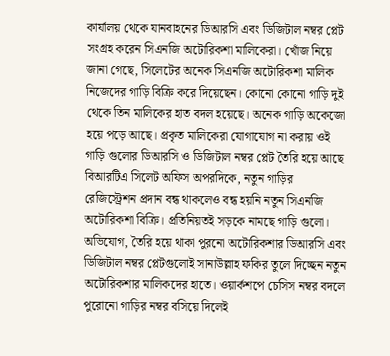কার্যালয় থেকে যানবাহনের ডিআরসি এবং ডিজিটাল নম্বর প্লেট সংগ্রহ করেন সিএনজি অটোরিকশা মালিকেরা। খোঁজ নিয়ে জানা গেছে, সিলেটের অনেক সিএনজি অটোরিকশা মালিক নিজেদের গাড়ি বিক্রি করে দিয়েছেন। কোনো কোনো গাড়ি দুই থেকে তিন মালিকের হাত বদল হয়েছে। অনেক গাড়ি অকেজো হয়ে পড়ে আছে। প্রকৃত মালিকেরা যোগাযোগ না করায় ওই গাড়ি গুলোর ডিআরসি ও ডিজিটাল নম্বর প্লেট তৈরি হয়ে আছে বিআরটিএ সিলেট অফিস অপরদিকে, নতুন গাড়ির রেজিস্ট্রেশন প্রদান বন্ধ থাকলেও বন্ধ হয়নি নতুন সিএনজি অটোরিকশা বিক্রি। প্রতিনিয়তই সড়কে নামছে গাড়ি গুলো। অভিযোগ, তৈরি হয়ে থাকা পুরনো অটোরিকশার ডিআরসি এবং ডিজিটাল নম্বর প্লেটগুলোই সানাউল্লাহ ফকির তুলে দিচ্ছেন নতুন অটোরিকশার মালিকদের হাতে। ওয়ার্কশপে চেসিস নম্বর বদলে পুরোনো গাড়ির নম্বর বসিয়ে দিলেই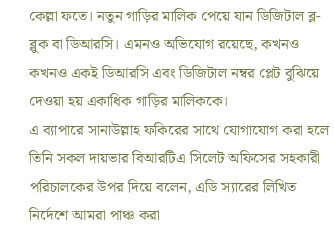কেল্লা ফতে। নতুন গাড়ির মালিক পেয়ে যান ডিজিটাল ব্ল-ব্লুক বা ডিআরসি। এমনও অভিযোগ রয়েছে, কখনও কখনও একই ডিআরসি এবং ডিজিটাল নম্বর প্লেট বুঝিয়ে দেওয়া হয় একাধিক গাড়ির মালিককে।
এ ব্যাপারে সানাউল্লাহ ফকিরের সাথে যোগাযোগ করা হলে তিনি সকল দায়ভার বিআরটিএ সিলেট অফিসের সহকারী পরিচালকের উপর দিয়ে বলেন, এডি স্যারের লিখিত নির্দেশে আমরা পাঞ্চ করা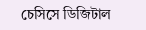চেসিসে ডিজিটাল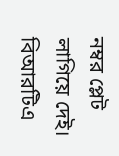নম্বর প্লেট লাগিয়ে দেই।
বিআরটিএ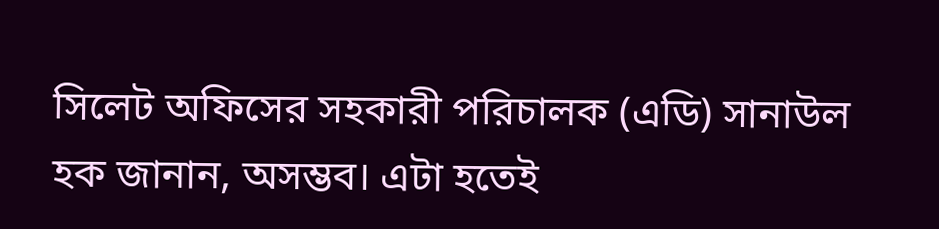সিলেট অফিসের সহকারী পরিচালক (এডি) সানাউল হক জানান, অসম্ভব। এটা হতেই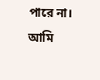পারে না। আমি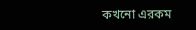কখনো এরকম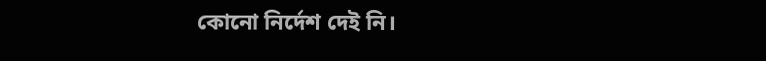কোনো নির্দেশ দেই নি।